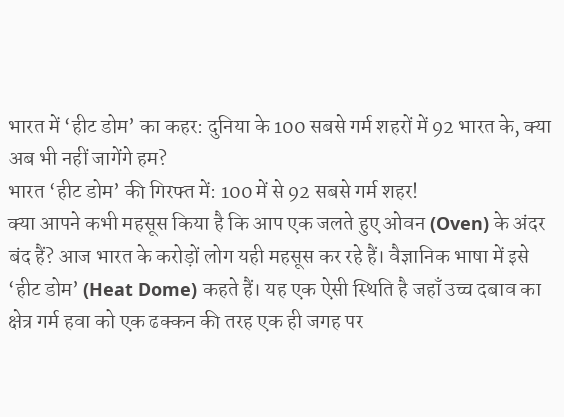भारत में ‘हीट डोम’ का कहर: दुनिया के 100 सबसे गर्म शहरों में 92 भारत के, क्या अब भी नहीं जागेंगे हम?
भारत ‘हीट डोम’ की गिरफ्त में: 100 में से 92 सबसे गर्म शहर!
क्या आपने कभी महसूस किया है कि आप एक जलते हुए ओवन (Oven) के अंदर बंद हैं? आज भारत के करोड़ों लोग यही महसूस कर रहे हैं। वैज्ञानिक भाषा में इसे ‘हीट डोम’ (Heat Dome) कहते हैं। यह एक ऐसी स्थिति है जहाँ उच्च दबाव का क्षेत्र गर्म हवा को एक ढक्कन की तरह एक ही जगह पर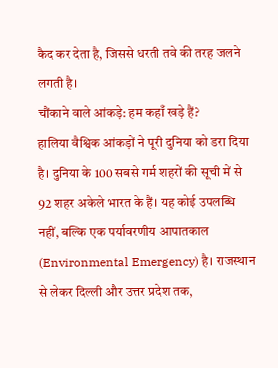कैद कर देता है, जिससे धरती तवे की तरह जलने लगती है।
चौंकाने वाले आंकड़े: हम कहाँ खड़े हैं?
हालिया वैश्विक आंकड़ों ने पूरी दुनिया को डरा दिया है। दुनिया के 100 सबसे गर्म शहरों की सूची में से 92 शहर अकेले भारत के हैं। यह कोई उपलब्धि नहीं, बल्कि एक पर्यावरणीय आपातकाल (Environmental Emergency) है। राजस्थान से लेकर दिल्ली और उत्तर प्रदेश तक,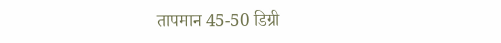तापमान 45-50 डिग्री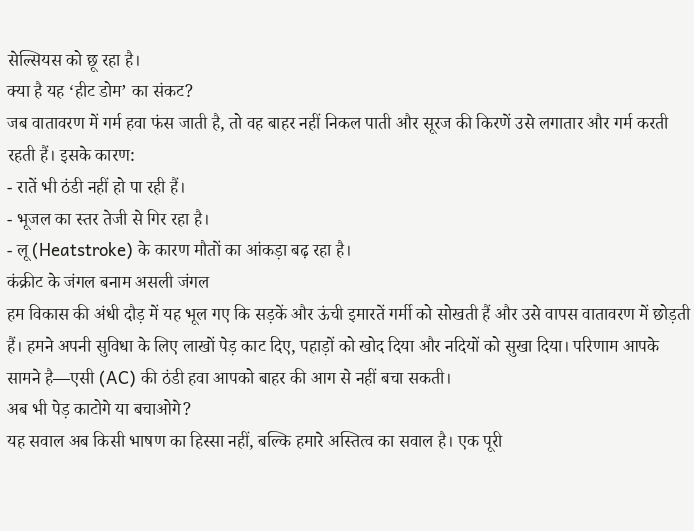सेल्सियस को छू रहा है।
क्या है यह ‘हीट डोम’ का संकट?
जब वातावरण में गर्म हवा फंस जाती है, तो वह बाहर नहीं निकल पाती और सूरज की किरणें उसे लगातार और गर्म करती रहती हैं। इसके कारण:
- रातें भी ठंडी नहीं हो पा रही हैं।
- भूजल का स्तर तेजी से गिर रहा है।
- लू (Heatstroke) के कारण मौतों का आंकड़ा बढ़ रहा है।
कंक्रीट के जंगल बनाम असली जंगल
हम विकास की अंधी दौड़ में यह भूल गए कि सड़कें और ऊंची इमारतें गर्मी को सोखती हैं और उसे वापस वातावरण में छोड़ती हैं। हमने अपनी सुविधा के लिए लाखों पेड़ काट दिए, पहाड़ों को खोद दिया और नदियों को सुखा दिया। परिणाम आपके सामने है—एसी (AC) की ठंडी हवा आपको बाहर की आग से नहीं बचा सकती।
अब भी पेड़ काटोगे या बचाओगे?
यह सवाल अब किसी भाषण का हिस्सा नहीं, बल्कि हमारे अस्तित्व का सवाल है। एक पूरी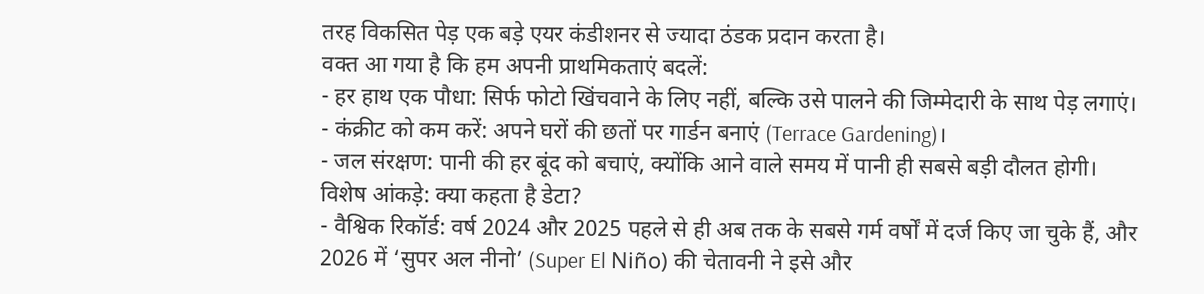तरह विकसित पेड़ एक बड़े एयर कंडीशनर से ज्यादा ठंडक प्रदान करता है।
वक्त आ गया है कि हम अपनी प्राथमिकताएं बदलें:
- हर हाथ एक पौधा: सिर्फ फोटो खिंचवाने के लिए नहीं, बल्कि उसे पालने की जिम्मेदारी के साथ पेड़ लगाएं।
- कंक्रीट को कम करें: अपने घरों की छतों पर गार्डन बनाएं (Terrace Gardening)।
- जल संरक्षण: पानी की हर बूंद को बचाएं, क्योंकि आने वाले समय में पानी ही सबसे बड़ी दौलत होगी।
विशेष आंकड़े: क्या कहता है डेटा?
- वैश्विक रिकॉर्ड: वर्ष 2024 और 2025 पहले से ही अब तक के सबसे गर्म वर्षों में दर्ज किए जा चुके हैं, और 2026 में ‘सुपर अल नीनो’ (Super El Niño) की चेतावनी ने इसे और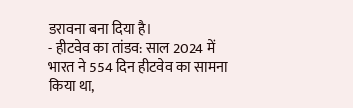डरावना बना दिया है।
- हीटवेव का तांडव: साल 2024 में भारत ने 554 दिन हीटवेव का सामना किया था,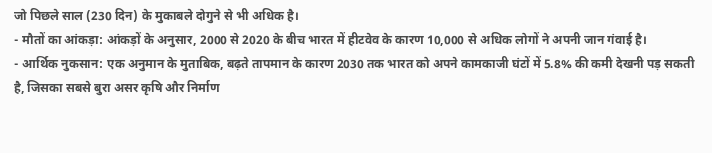जो पिछले साल (230 दिन) के मुकाबले दोगुने से भी अधिक है।
- मौतों का आंकड़ा: आंकड़ों के अनुसार, 2000 से 2020 के बीच भारत में हीटवेव के कारण 10,000 से अधिक लोगों ने अपनी जान गंवाई है।
- आर्थिक नुकसान: एक अनुमान के मुताबिक, बढ़ते तापमान के कारण 2030 तक भारत को अपने कामकाजी घंटों में 5.8% की कमी देखनी पड़ सकती है, जिसका सबसे बुरा असर कृषि और निर्माण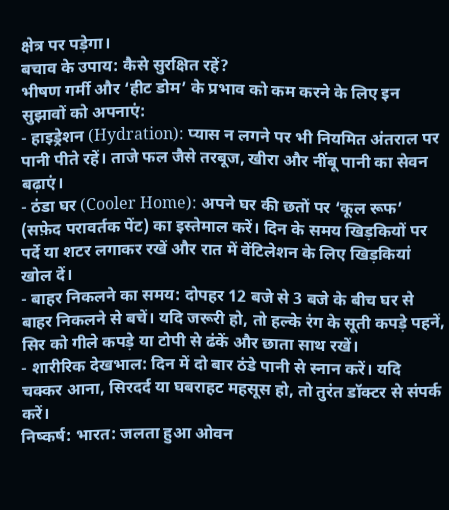क्षेत्र पर पड़ेगा।
बचाव के उपाय: कैसे सुरक्षित रहें?
भीषण गर्मी और ‘हीट डोम’ के प्रभाव को कम करने के लिए इन सुझावों को अपनाएं:
- हाइड्रेशन (Hydration): प्यास न लगने पर भी नियमित अंतराल पर पानी पीते रहें। ताजे फल जैसे तरबूज, खीरा और नींबू पानी का सेवन बढ़ाएं।
- ठंडा घर (Cooler Home): अपने घर की छतों पर ‘कूल रूफ’ (सफ़ेद परावर्तक पेंट) का इस्तेमाल करें। दिन के समय खिड़कियों पर पर्दे या शटर लगाकर रखें और रात में वेंटिलेशन के लिए खिड़कियां खोल दें।
- बाहर निकलने का समय: दोपहर 12 बजे से 3 बजे के बीच घर से बाहर निकलने से बचें। यदि जरूरी हो, तो हल्के रंग के सूती कपड़े पहनें, सिर को गीले कपड़े या टोपी से ढंकें और छाता साथ रखें।
- शारीरिक देखभाल: दिन में दो बार ठंडे पानी से स्नान करें। यदि चक्कर आना, सिरदर्द या घबराहट महसूस हो, तो तुरंत डॉक्टर से संपर्क करें।
निष्कर्ष: भारत: जलता हुआ ओवन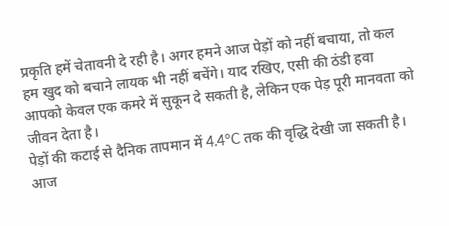प्रकृति हमें चेतावनी दे रही है। अगर हमने आज पेड़ों को नहीं बचाया, तो कल हम खुद को बचाने लायक भी नहीं बचेंगे। याद रखिए, एसी की ठंडी हवा आपको केवल एक कमरे में सुकून दे सकती है, लेकिन एक पेड़ पूरी मानवता को जीवन देता है।
पेड़ों की कटाई से दैनिक तापमान में 4.4°C तक की वृद्धि देखी जा सकती है। आज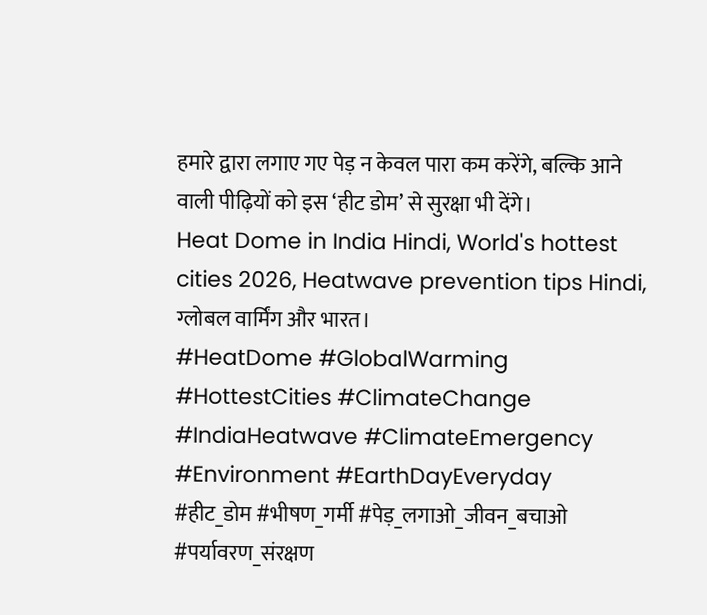हमारे द्वारा लगाए गए पेड़ न केवल पारा कम करेंगे, बल्कि आने वाली पीढ़ियों को इस ‘हीट डोम’ से सुरक्षा भी देंगे।
Heat Dome in India Hindi, World's hottest cities 2026, Heatwave prevention tips Hindi, ग्लोबल वार्मिंग और भारत।
#HeatDome #GlobalWarming #HottestCities #ClimateChange #IndiaHeatwave #ClimateEmergency #Environment #EarthDayEveryday
#हीट_डोम #भीषण_गर्मी #पेड़_लगाओ_जीवन_बचाओ #पर्यावरण_संरक्षण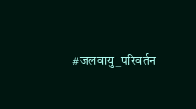#जलवायु_परिवर्तन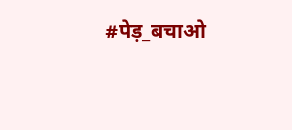#पेड़_बचाओ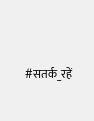#सतर्क_रहें